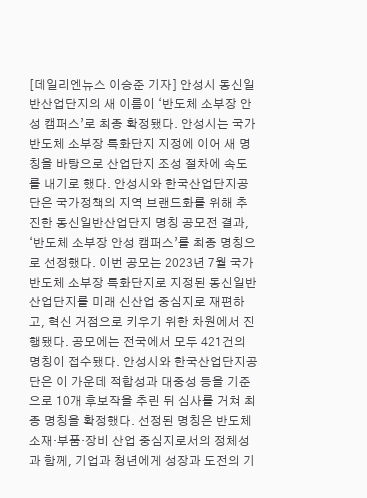[데일리엔뉴스 이승준 기자] 안성시 동신일반산업단지의 새 이름이 ‘반도체 소부장 안성 캠퍼스’로 최종 확정됐다. 안성시는 국가 반도체 소부장 특화단지 지정에 이어 새 명칭을 바탕으로 산업단지 조성 절차에 속도를 내기로 했다. 안성시와 한국산업단지공단은 국가정책의 지역 브랜드화를 위해 추진한 동신일반산업단지 명칭 공모전 결과, ‘반도체 소부장 안성 캠퍼스’를 최종 명칭으로 선정했다. 이번 공모는 2023년 7월 국가 반도체 소부장 특화단지로 지정된 동신일반산업단지를 미래 신산업 중심지로 재편하고, 혁신 거점으로 키우기 위한 차원에서 진행됐다. 공모에는 전국에서 모두 421건의 명칭이 접수됐다. 안성시와 한국산업단지공단은 이 가운데 적합성과 대중성 등을 기준으로 10개 후보작을 추린 뒤 심사를 거쳐 최종 명칭을 확정했다. 선정된 명칭은 반도체 소재·부품·장비 산업 중심지로서의 정체성과 함께, 기업과 청년에게 성장과 도전의 기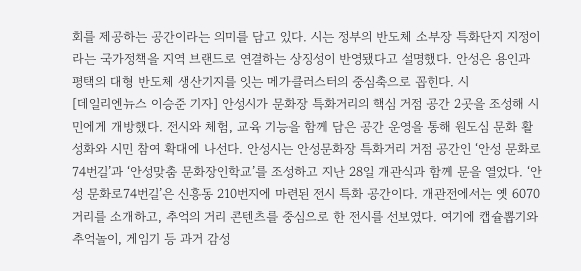회를 제공하는 공간이라는 의미를 담고 있다. 시는 정부의 반도체 소부장 특화단지 지정이라는 국가정책을 지역 브랜드로 연결하는 상징성이 반영됐다고 설명했다. 안성은 용인과 평택의 대형 반도체 생산기지를 잇는 메가클러스터의 중심축으로 꼽힌다. 시
[데일리엔뉴스 이승준 기자] 안성시가 문화장 특화거리의 핵심 거점 공간 2곳을 조성해 시민에게 개방했다. 전시와 체험, 교육 기능을 함께 담은 공간 운영을 통해 원도심 문화 활성화와 시민 참여 확대에 나선다. 안성시는 안성문화장 특화거리 거점 공간인 ‘안성 문화로74번길’과 ‘안성맞춤 문화장인학교’를 조성하고 지난 28일 개관식과 함께 문을 열었다. ‘안성 문화로74번길’은 신흥동 210번지에 마련된 전시 특화 공간이다. 개관전에서는 옛 6070거리를 소개하고, 추억의 거리 콘텐츠를 중심으로 한 전시를 선보였다. 여기에 캡슐뽑기와 추억놀이, 게임기 등 과거 감성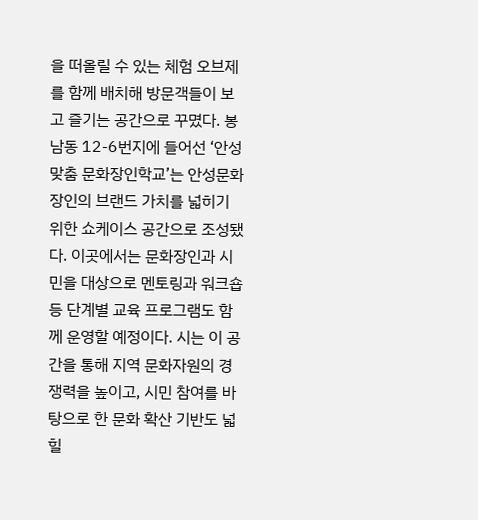을 떠올릴 수 있는 체험 오브제를 함께 배치해 방문객들이 보고 즐기는 공간으로 꾸몄다. 봉남동 12-6번지에 들어선 ‘안성맞춤 문화장인학교’는 안성문화장인의 브랜드 가치를 넓히기 위한 쇼케이스 공간으로 조성됐다. 이곳에서는 문화장인과 시민을 대상으로 멘토링과 워크숍 등 단계별 교육 프로그램도 함께 운영할 예정이다. 시는 이 공간을 통해 지역 문화자원의 경쟁력을 높이고, 시민 참여를 바탕으로 한 문화 확산 기반도 넓힐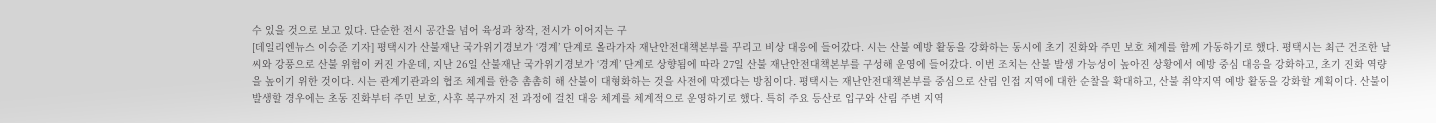수 있을 것으로 보고 있다. 단순한 전시 공간을 넘어 육성과 창작, 전시가 이어지는 구
[데일리엔뉴스 이승준 기자] 평택시가 산불재난 국가위기경보가 ‘경계’ 단계로 올라가자 재난안전대책본부를 꾸리고 비상 대응에 들어갔다. 시는 산불 예방 활동을 강화하는 동시에 초기 진화와 주민 보호 체계를 함께 가동하기로 했다. 평택시는 최근 건조한 날씨와 강풍으로 산불 위험이 커진 가운데, 지난 26일 산불재난 국가위기경보가 ‘경계’ 단계로 상향됨에 따라 27일 산불 재난안전대책본부를 구성해 운영에 들어갔다. 이번 조치는 산불 발생 가능성이 높아진 상황에서 예방 중심 대응을 강화하고, 초기 진화 역량을 높이기 위한 것이다. 시는 관계기관과의 협조 체계를 한층 촘촘히 해 산불이 대형화하는 것을 사전에 막겠다는 방침이다. 평택시는 재난안전대책본부를 중심으로 산림 인접 지역에 대한 순찰을 확대하고, 산불 취약지역 예방 활동을 강화할 계획이다. 산불이 발생할 경우에는 초동 진화부터 주민 보호, 사후 복구까지 전 과정에 걸친 대응 체계를 체계적으로 운영하기로 했다. 특히 주요 등산로 입구와 산림 주변 지역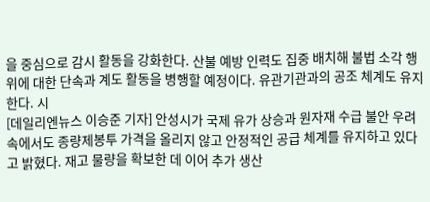을 중심으로 감시 활동을 강화한다. 산불 예방 인력도 집중 배치해 불법 소각 행위에 대한 단속과 계도 활동을 병행할 예정이다. 유관기관과의 공조 체계도 유지한다. 시
[데일리엔뉴스 이승준 기자] 안성시가 국제 유가 상승과 원자재 수급 불안 우려 속에서도 종량제봉투 가격을 올리지 않고 안정적인 공급 체계를 유지하고 있다고 밝혔다. 재고 물량을 확보한 데 이어 추가 생산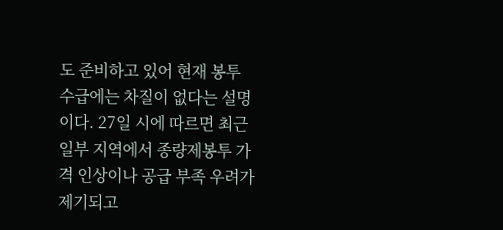도 준비하고 있어 현재 봉투 수급에는 차질이 없다는 설명이다. 27일 시에 따르면 최근 일부 지역에서 종량제봉투 가격 인상이나 공급 부족 우려가 제기되고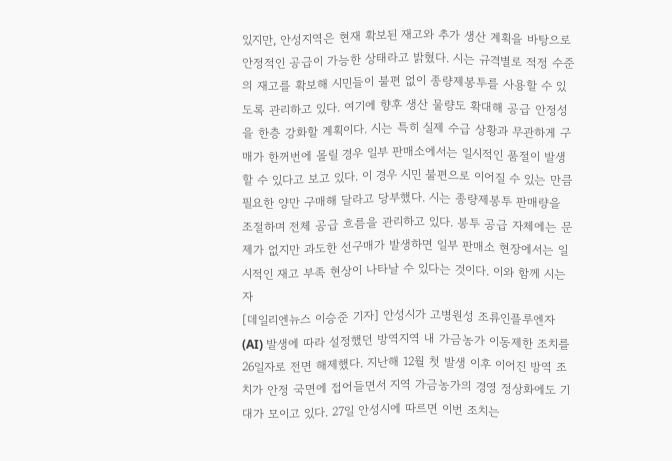있지만, 안성지역은 현재 확보된 재고와 추가 생산 계획을 바탕으로 안정적인 공급이 가능한 상태라고 밝혔다. 시는 규격별로 적정 수준의 재고를 확보해 시민들이 불편 없이 종량제봉투를 사용할 수 있도록 관리하고 있다. 여기에 향후 생산 물량도 확대해 공급 안정성을 한층 강화할 계획이다. 시는 특히 실제 수급 상황과 무관하게 구매가 한꺼번에 몰릴 경우 일부 판매소에서는 일시적인 품절이 발생할 수 있다고 보고 있다. 이 경우 시민 불편으로 이어질 수 있는 만큼 필요한 양만 구매해 달라고 당부했다. 시는 종량제봉투 판매량을 조절하며 전체 공급 흐름을 관리하고 있다. 봉투 공급 자체에는 문제가 없지만 과도한 선구매가 발생하면 일부 판매소 현장에서는 일시적인 재고 부족 현상이 나타날 수 있다는 것이다. 이와 함께 시는 자
[데일리엔뉴스 이승준 기자] 안성시가 고병원성 조류인플루엔자(AI) 발생에 따라 설정했던 방역지역 내 가금농가 이동제한 조치를 26일자로 전면 해제했다. 지난해 12월 첫 발생 이후 이어진 방역 조치가 안정 국면에 접어들면서 지역 가금농가의 경영 정상화에도 기대가 모이고 있다. 27일 안성시에 따르면 이번 조치는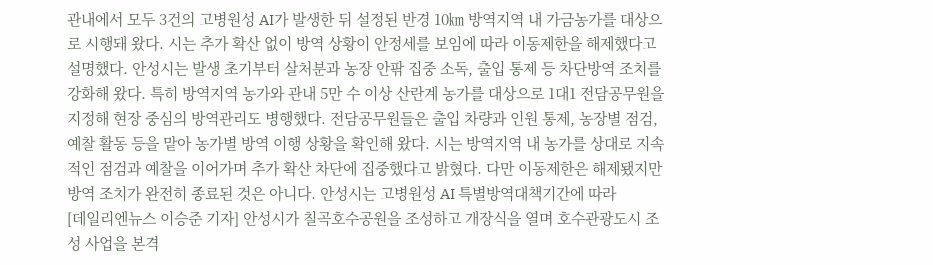관내에서 모두 3건의 고병원성 AI가 발생한 뒤 설정된 반경 10㎞ 방역지역 내 가금농가를 대상으로 시행돼 왔다. 시는 추가 확산 없이 방역 상황이 안정세를 보임에 따라 이동제한을 해제했다고 설명했다. 안성시는 발생 초기부터 살처분과 농장 안팎 집중 소독, 출입 통제 등 차단방역 조치를 강화해 왔다. 특히 방역지역 농가와 관내 5만 수 이상 산란계 농가를 대상으로 1대1 전담공무원을 지정해 현장 중심의 방역관리도 병행했다. 전담공무원들은 출입 차량과 인원 통제, 농장별 점검, 예찰 활동 등을 맡아 농가별 방역 이행 상황을 확인해 왔다. 시는 방역지역 내 농가를 상대로 지속적인 점검과 예찰을 이어가며 추가 확산 차단에 집중했다고 밝혔다. 다만 이동제한은 해제됐지만 방역 조치가 완전히 종료된 것은 아니다. 안성시는 고병원성 AI 특별방역대책기간에 따라
[데일리엔뉴스 이승준 기자] 안성시가 칠곡호수공원을 조성하고 개장식을 열며 호수관광도시 조성 사업을 본격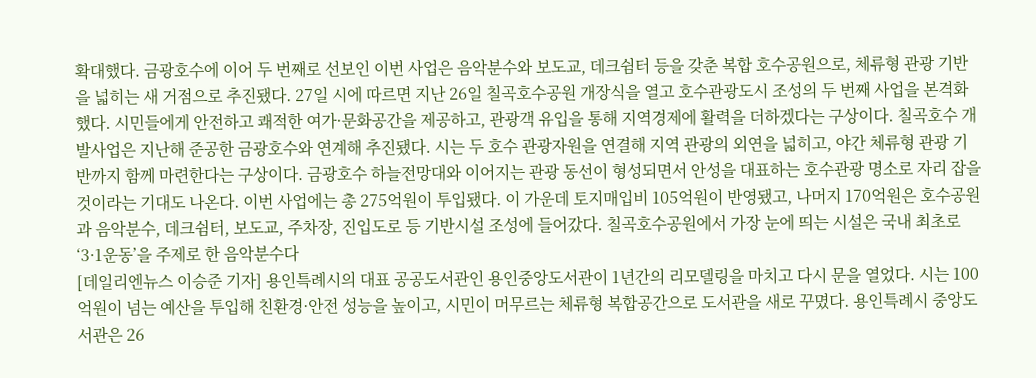확대했다. 금광호수에 이어 두 번째로 선보인 이번 사업은 음악분수와 보도교, 데크쉼터 등을 갖춘 복합 호수공원으로, 체류형 관광 기반을 넓히는 새 거점으로 추진됐다. 27일 시에 따르면 지난 26일 칠곡호수공원 개장식을 열고 호수관광도시 조성의 두 번째 사업을 본격화했다. 시민들에게 안전하고 쾌적한 여가·문화공간을 제공하고, 관광객 유입을 통해 지역경제에 활력을 더하겠다는 구상이다. 칠곡호수 개발사업은 지난해 준공한 금광호수와 연계해 추진됐다. 시는 두 호수 관광자원을 연결해 지역 관광의 외연을 넓히고, 야간 체류형 관광 기반까지 함께 마련한다는 구상이다. 금광호수 하늘전망대와 이어지는 관광 동선이 형성되면서 안성을 대표하는 호수관광 명소로 자리 잡을 것이라는 기대도 나온다. 이번 사업에는 총 275억원이 투입됐다. 이 가운데 토지매입비 105억원이 반영됐고, 나머지 170억원은 호수공원과 음악분수, 데크쉼터, 보도교, 주차장, 진입도로 등 기반시설 조성에 들어갔다. 칠곡호수공원에서 가장 눈에 띄는 시설은 국내 최초로 ‘3·1운동’을 주제로 한 음악분수다
[데일리엔뉴스 이승준 기자] 용인특례시의 대표 공공도서관인 용인중앙도서관이 1년간의 리모델링을 마치고 다시 문을 열었다. 시는 100억원이 넘는 예산을 투입해 친환경·안전 성능을 높이고, 시민이 머무르는 체류형 복합공간으로 도서관을 새로 꾸몄다. 용인특례시 중앙도서관은 26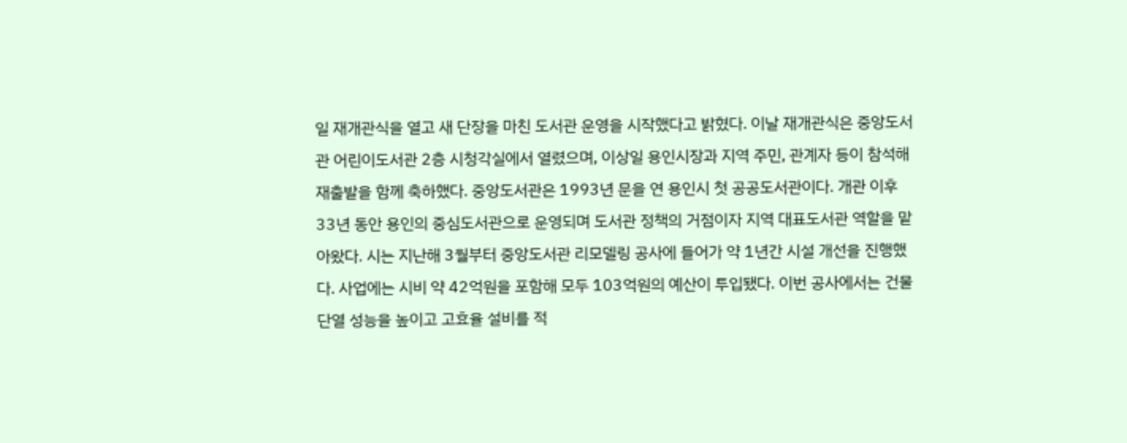일 재개관식을 열고 새 단장을 마친 도서관 운영을 시작했다고 밝혔다. 이날 재개관식은 중앙도서관 어린이도서관 2층 시청각실에서 열렸으며, 이상일 용인시장과 지역 주민, 관계자 등이 참석해 재출발을 함께 축하했다. 중앙도서관은 1993년 문을 연 용인시 첫 공공도서관이다. 개관 이후 33년 동안 용인의 중심도서관으로 운영되며 도서관 정책의 거점이자 지역 대표도서관 역할을 맡아왔다. 시는 지난해 3월부터 중앙도서관 리모델링 공사에 들어가 약 1년간 시설 개선을 진행했다. 사업에는 시비 약 42억원을 포함해 모두 103억원의 예산이 투입됐다. 이번 공사에서는 건물 단열 성능을 높이고 고효율 설비를 적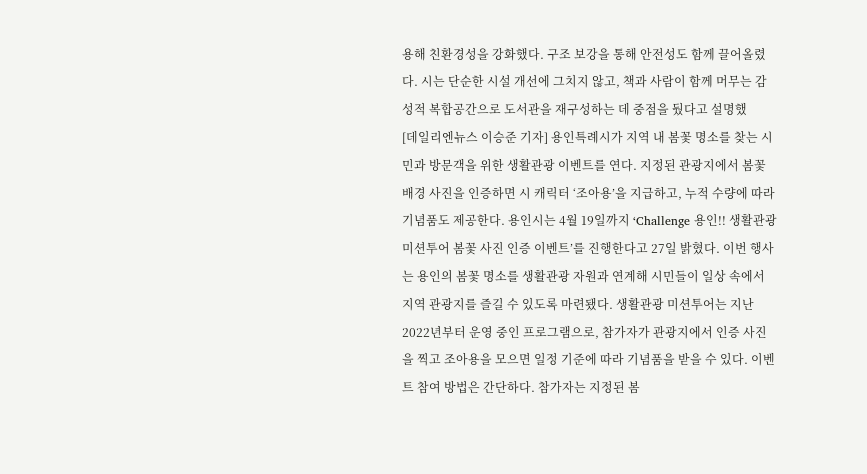용해 친환경성을 강화했다. 구조 보강을 통해 안전성도 함께 끌어올렸다. 시는 단순한 시설 개선에 그치지 않고, 책과 사람이 함께 머무는 감성적 복합공간으로 도서관을 재구성하는 데 중점을 뒀다고 설명했
[데일리엔뉴스 이승준 기자] 용인특례시가 지역 내 봄꽃 명소를 찾는 시민과 방문객을 위한 생활관광 이벤트를 연다. 지정된 관광지에서 봄꽃 배경 사진을 인증하면 시 캐릭터 ‘조아용’을 지급하고, 누적 수량에 따라 기념품도 제공한다. 용인시는 4월 19일까지 ‘Challenge 용인!! 생활관광 미션투어 봄꽃 사진 인증 이벤트’를 진행한다고 27일 밝혔다. 이번 행사는 용인의 봄꽃 명소를 생활관광 자원과 연계해 시민들이 일상 속에서 지역 관광지를 즐길 수 있도록 마련됐다. 생활관광 미션투어는 지난 2022년부터 운영 중인 프로그램으로, 참가자가 관광지에서 인증 사진을 찍고 조아용을 모으면 일정 기준에 따라 기념품을 받을 수 있다. 이벤트 참여 방법은 간단하다. 참가자는 지정된 봄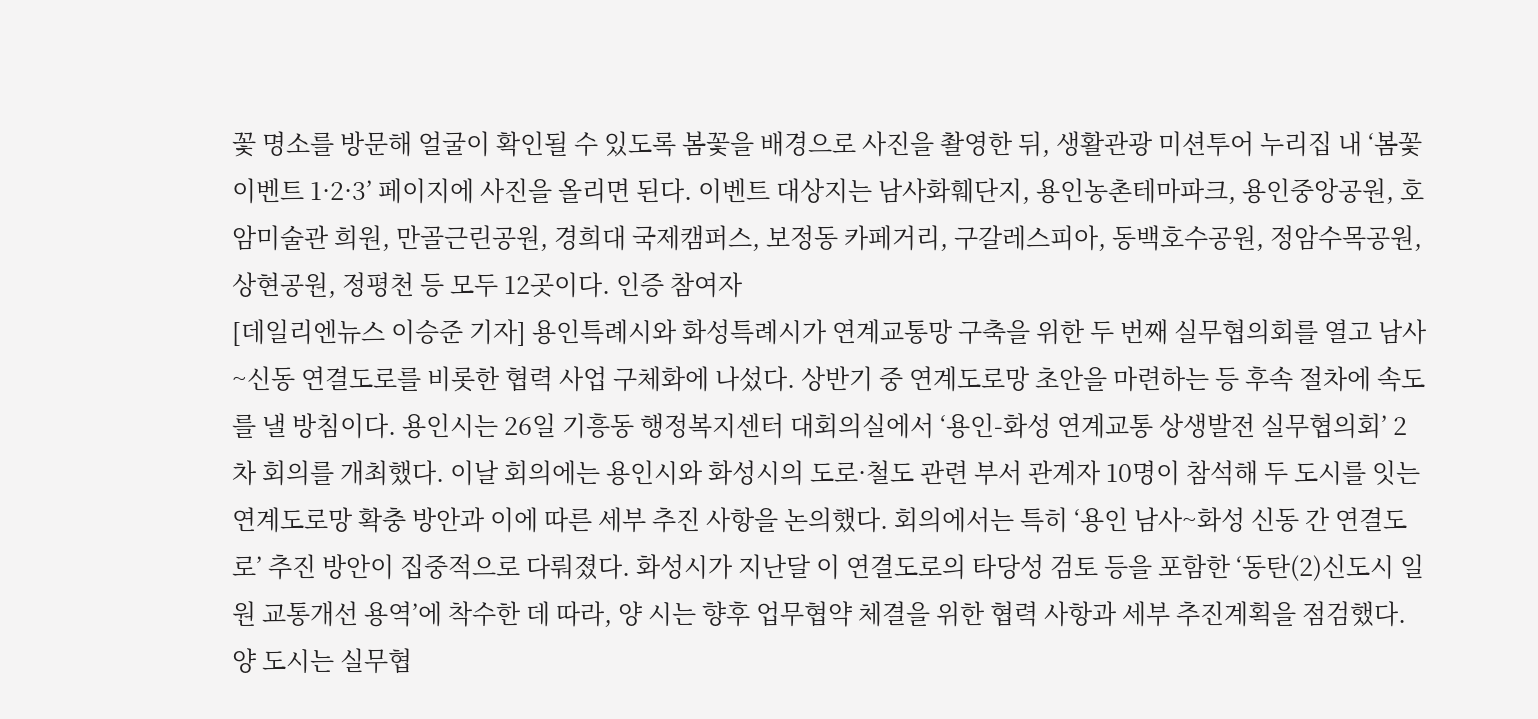꽃 명소를 방문해 얼굴이 확인될 수 있도록 봄꽃을 배경으로 사진을 촬영한 뒤, 생활관광 미션투어 누리집 내 ‘봄꽃 이벤트 1·2·3’ 페이지에 사진을 올리면 된다. 이벤트 대상지는 남사화훼단지, 용인농촌테마파크, 용인중앙공원, 호암미술관 희원, 만골근린공원, 경희대 국제캠퍼스, 보정동 카페거리, 구갈레스피아, 동백호수공원, 정암수목공원, 상현공원, 정평천 등 모두 12곳이다. 인증 참여자
[데일리엔뉴스 이승준 기자] 용인특례시와 화성특례시가 연계교통망 구축을 위한 두 번째 실무협의회를 열고 남사~신동 연결도로를 비롯한 협력 사업 구체화에 나섰다. 상반기 중 연계도로망 초안을 마련하는 등 후속 절차에 속도를 낼 방침이다. 용인시는 26일 기흥동 행정복지센터 대회의실에서 ‘용인-화성 연계교통 상생발전 실무협의회’ 2차 회의를 개최했다. 이날 회의에는 용인시와 화성시의 도로·철도 관련 부서 관계자 10명이 참석해 두 도시를 잇는 연계도로망 확충 방안과 이에 따른 세부 추진 사항을 논의했다. 회의에서는 특히 ‘용인 남사~화성 신동 간 연결도로’ 추진 방안이 집중적으로 다뤄졌다. 화성시가 지난달 이 연결도로의 타당성 검토 등을 포함한 ‘동탄(2)신도시 일원 교통개선 용역’에 착수한 데 따라, 양 시는 향후 업무협약 체결을 위한 협력 사항과 세부 추진계획을 점검했다. 양 도시는 실무협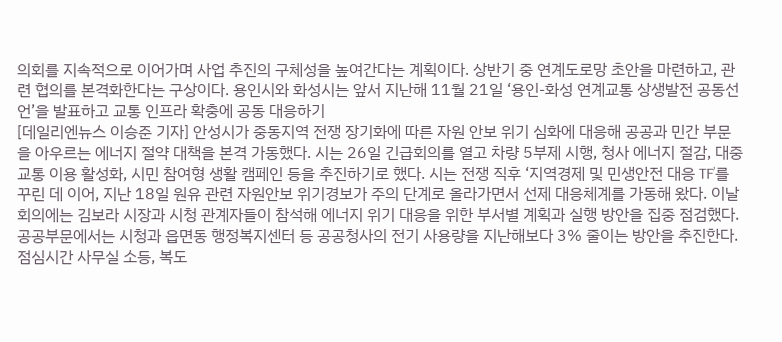의회를 지속적으로 이어가며 사업 추진의 구체성을 높여간다는 계획이다. 상반기 중 연계도로망 초안을 마련하고, 관련 협의를 본격화한다는 구상이다. 용인시와 화성시는 앞서 지난해 11월 21일 ‘용인-화성 연계교통 상생발전 공동선언’을 발표하고 교통 인프라 확충에 공동 대응하기
[데일리엔뉴스 이승준 기자] 안성시가 중동지역 전쟁 장기화에 따른 자원 안보 위기 심화에 대응해 공공과 민간 부문을 아우르는 에너지 절약 대책을 본격 가동했다. 시는 26일 긴급회의를 열고 차량 5부제 시행, 청사 에너지 절감, 대중교통 이용 활성화, 시민 참여형 생활 캠페인 등을 추진하기로 했다. 시는 전쟁 직후 ‘지역경제 및 민생안전 대응 TF’를 꾸린 데 이어, 지난 18일 원유 관련 자원안보 위기경보가 주의 단계로 올라가면서 선제 대응체계를 가동해 왔다. 이날 회의에는 김보라 시장과 시청 관계자들이 참석해 에너지 위기 대응을 위한 부서별 계획과 실행 방안을 집중 점검했다. 공공부문에서는 시청과 읍면동 행정복지센터 등 공공청사의 전기 사용량을 지난해보다 3% 줄이는 방안을 추진한다. 점심시간 사무실 소등, 복도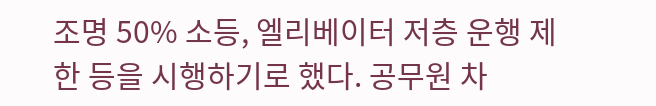조명 50% 소등, 엘리베이터 저층 운행 제한 등을 시행하기로 했다. 공무원 차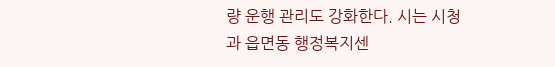량 운행 관리도 강화한다. 시는 시청과 읍면동 행정복지센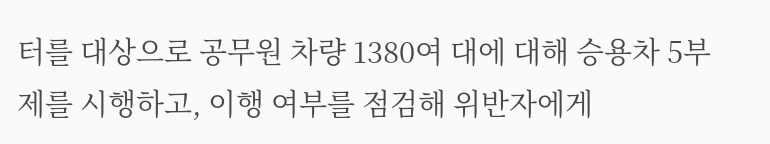터를 대상으로 공무원 차량 1380여 대에 대해 승용차 5부제를 시행하고, 이행 여부를 점검해 위반자에게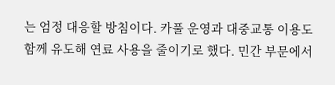는 엄정 대응할 방침이다. 카풀 운영과 대중교통 이용도 함께 유도해 연료 사용을 줄이기로 했다. 민간 부문에서